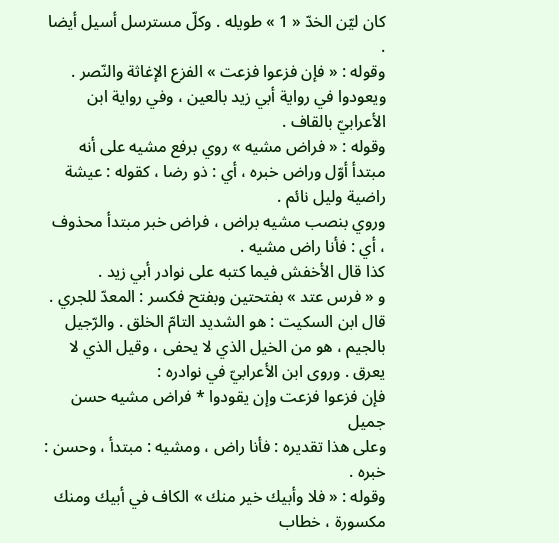كان ليّن الخدّ « 1 » طويله . وكلّ مسترسل أسيل أيضا .
وقوله : « فإن فزعوا فزعت » الفزع الإغاثة والنّصر . ويعودوا في رواية أبي زيد بالعين ، وفي رواية ابن الأعرابيّ بالقاف .
وقوله : « فراض مشيه » روي برفع مشيه على أنه مبتدأ أوّل وراض خبره ، أي : ذو رضا ، كقوله : عيشة راضية وليل نائم .
وروي بنصب مشيه براض ، فراض خبر مبتدأ محذوف ، أي : فأنا راض مشيه .
كذا قال الأخفش فيما كتبه على نوادر أبي زيد .
و « فرس عتد » بفتحتين وبفتح فكسر : المعدّ للجري . قال ابن السكيت : هو الشديد التامّ الخلق . والرّجيل بالجيم ، هو من الخيل الذي لا يحفى ، وقيل الذي لا يعرق . وروى ابن الأعرابيّ في نوادره :
فإن فزعوا فزعت وإن يقودوا * فراض مشيه حسن جميل
وعلى هذا تقديره : فأنا راض ، ومشيه : مبتدأ ، وحسن : خبره .
وقوله : « فلا وأبيك خير منك » الكاف في أبيك ومنك مكسورة ، خطاب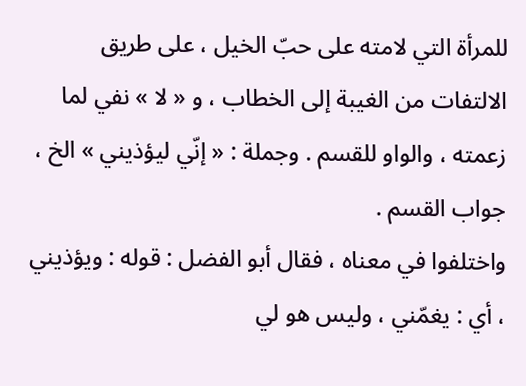للمرأة التي لامته على حبّ الخيل ، على طريق الالتفات من الغيبة إلى الخطاب ، و « لا » نفي لما زعمته ، والواو للقسم . وجملة : « إنّي ليؤذيني » الخ ، جواب القسم .
واختلفوا في معناه ، فقال أبو الفضل : قوله : ويؤذيني ، أي : يغمّني ، وليس هو لي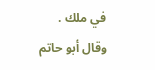في ملك .
وقال أبو حاتم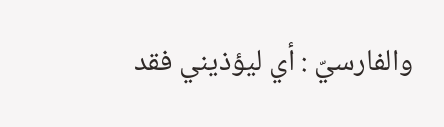والفارسيّ : أي ليؤذيني فقد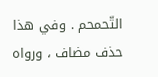التّحمحم . وفي هذا حذف مضاف ، ورواه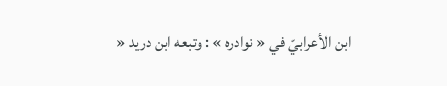ابن الأعرابيّ في « نوادره » : وتبعه ابن دريد «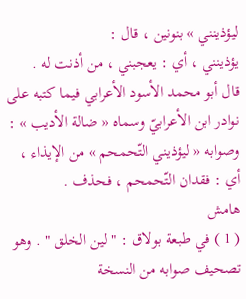ليؤذينني » بنونين ، قال :
يؤذينني ، أي : يعجبني ، من أذنت له .
قال أبو محمد الأسود الأعرابي فيما كتبه على نوادر ابن الأعرابيّ وسماه « ضالة الأديب » : وصوابه « ليؤذيني التّحمحم » من الإيذاء ، أي : فقدان التّحمحم ، فحذف .
هامش
( 1 ) في طبعة بولاق : " لين الخلق " . وهو تصحيف صوابه من النسخة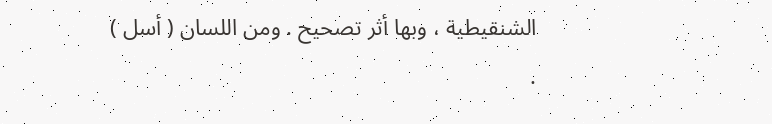الشنقيطية ، وبها أثر تصحيح . ومن اللسان ( أسل ) .